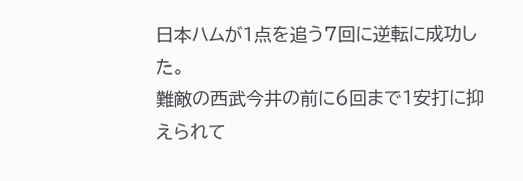日本ハムが1点を追う7回に逆転に成功した。
難敵の西武今井の前に6回まで1安打に抑えられて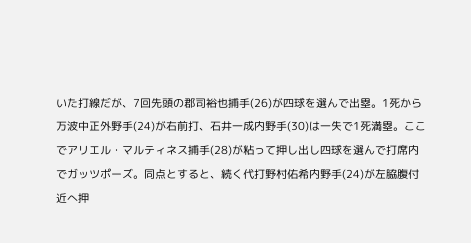いた打線だが、7回先頭の郡司裕也捕手(26)が四球を選んで出塁。1死から万波中正外野手(24)が右前打、石井一成内野手(30)は一失で1死満塁。ここでアリエル・マルティネス捕手(28)が粘って押し出し四球を選んで打席内でガッツポーズ。同点とすると、続く代打野村佑希内野手(24)が左脇腹付近へ押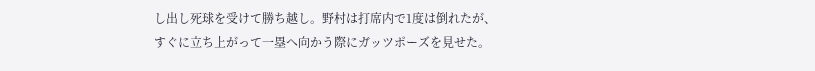し出し死球を受けて勝ち越し。野村は打席内で1度は倒れたが、すぐに立ち上がって一塁へ向かう際にガッツポーズを見せた。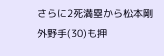さらに2死満塁から松本剛外野手(30)も押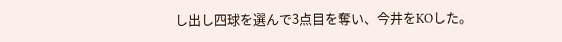し出し四球を選んで3点目を奪い、今井をKOした。